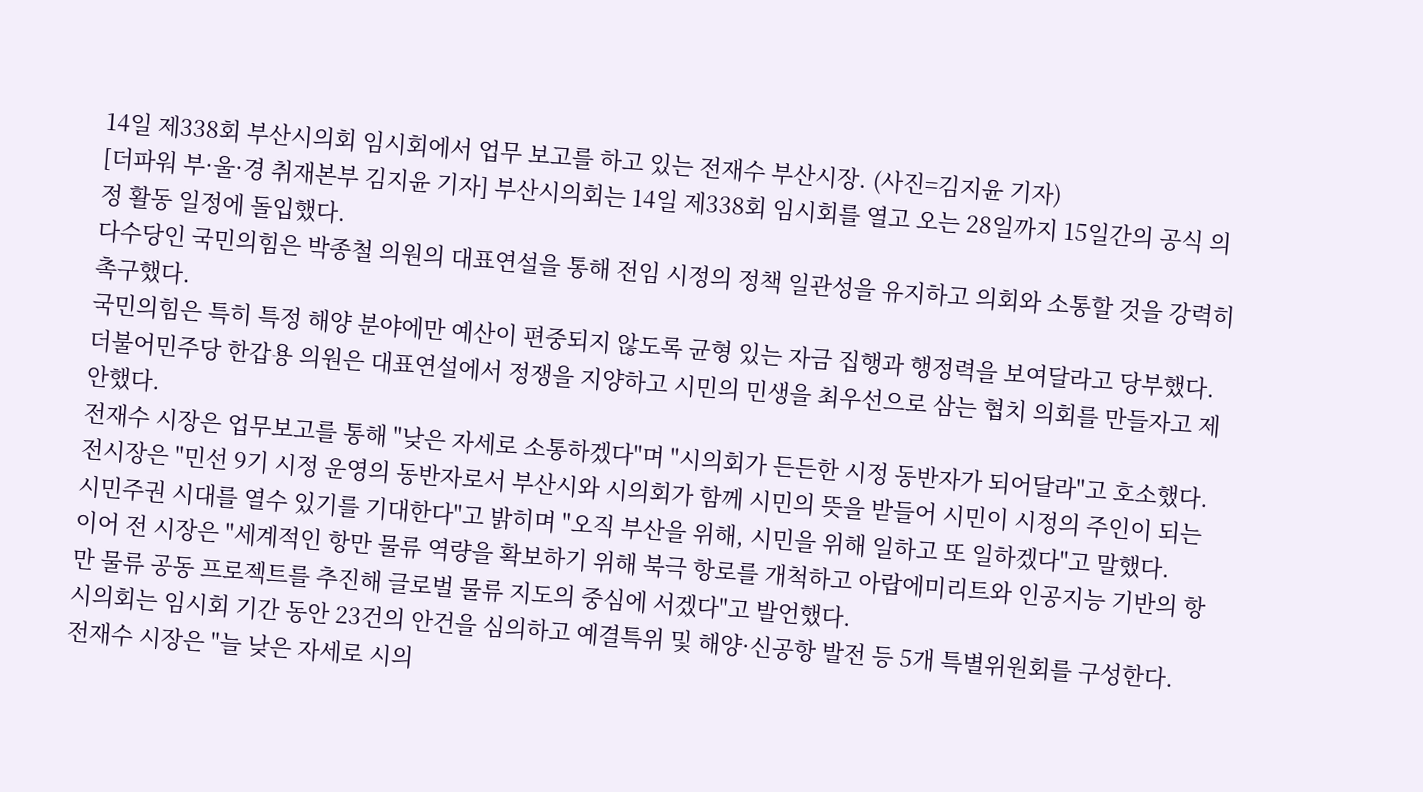14일 제338회 부산시의회 임시회에서 업무 보고를 하고 있는 전재수 부산시장. (사진=김지윤 기자)
[더파워 부·울·경 취재본부 김지윤 기자] 부산시의회는 14일 제338회 임시회를 열고 오는 28일까지 15일간의 공식 의정 활동 일정에 돌입했다.
다수당인 국민의힘은 박종철 의원의 대표연설을 통해 전임 시정의 정책 일관성을 유지하고 의회와 소통할 것을 강력히 촉구했다.
국민의힘은 특히 특정 해양 분야에만 예산이 편중되지 않도록 균형 있는 자금 집행과 행정력을 보여달라고 당부했다.
더불어민주당 한갑용 의원은 대표연설에서 정쟁을 지양하고 시민의 민생을 최우선으로 삼는 협치 의회를 만들자고 제안했다.
전재수 시장은 업무보고를 통해 "낮은 자세로 소통하겠다"며 "시의회가 든든한 시정 동반자가 되어달라"고 호소했다.
전시장은 "민선 9기 시정 운영의 동반자로서 부산시와 시의회가 함께 시민의 뜻을 받들어 시민이 시정의 주인이 되는 시민주권 시대를 열수 있기를 기대한다"고 밝히며 "오직 부산을 위해, 시민을 위해 일하고 또 일하겠다"고 말했다.
이어 전 시장은 "세계적인 항만 물류 역량을 확보하기 위해 북극 항로를 개척하고 아랍에미리트와 인공지능 기반의 항만 물류 공동 프로젝트를 추진해 글로벌 물류 지도의 중심에 서겠다"고 발언했다.
시의회는 임시회 기간 동안 23건의 안건을 심의하고 예결특위 및 해양·신공항 발전 등 5개 특별위원회를 구성한다.
전재수 시장은 "늘 낮은 자세로 시의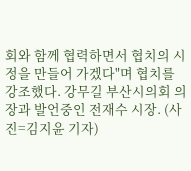회와 함께 협력하면서 협치의 시정을 만들어 가겠다"며 협치를 강조했다. 강무길 부산시의회 의장과 발언중인 전재수 시장. (사진=김지윤 기자)